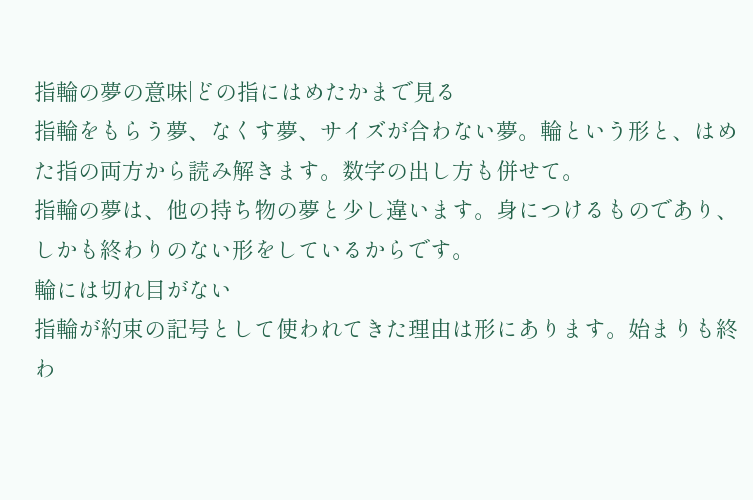指輪の夢の意味|どの指にはめたかまで見る
指輪をもらう夢、なくす夢、サイズが合わない夢。輪という形と、はめた指の両方から読み解きます。数字の出し方も併せて。
指輪の夢は、他の持ち物の夢と少し違います。身につけるものであり、しかも終わりのない形をしているからです。
輪には切れ目がない
指輪が約束の記号として使われてきた理由は形にあります。始まりも終わ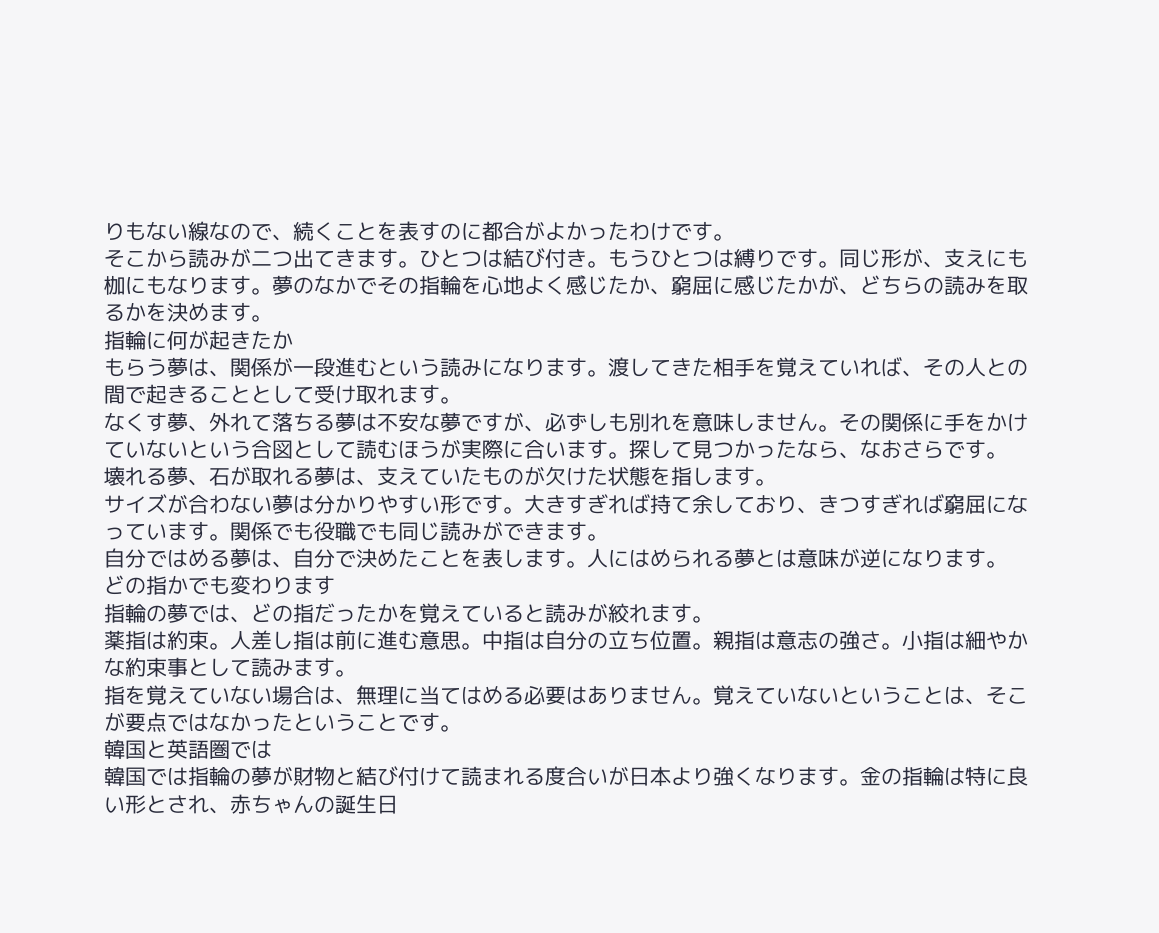りもない線なので、続くことを表すのに都合がよかったわけです。
そこから読みが二つ出てきます。ひとつは結び付き。もうひとつは縛りです。同じ形が、支えにも枷にもなります。夢のなかでその指輪を心地よく感じたか、窮屈に感じたかが、どちらの読みを取るかを決めます。
指輪に何が起きたか
もらう夢は、関係が一段進むという読みになります。渡してきた相手を覚えていれば、その人との間で起きることとして受け取れます。
なくす夢、外れて落ちる夢は不安な夢ですが、必ずしも別れを意味しません。その関係に手をかけていないという合図として読むほうが実際に合います。探して見つかったなら、なおさらです。
壊れる夢、石が取れる夢は、支えていたものが欠けた状態を指します。
サイズが合わない夢は分かりやすい形です。大きすぎれば持て余しており、きつすぎれば窮屈になっています。関係でも役職でも同じ読みができます。
自分ではめる夢は、自分で決めたことを表します。人にはめられる夢とは意味が逆になります。
どの指かでも変わります
指輪の夢では、どの指だったかを覚えていると読みが絞れます。
薬指は約束。人差し指は前に進む意思。中指は自分の立ち位置。親指は意志の強さ。小指は細やかな約束事として読みます。
指を覚えていない場合は、無理に当てはめる必要はありません。覚えていないということは、そこが要点ではなかったということです。
韓国と英語圏では
韓国では指輪の夢が財物と結び付けて読まれる度合いが日本より強くなります。金の指輪は特に良い形とされ、赤ちゃんの誕生日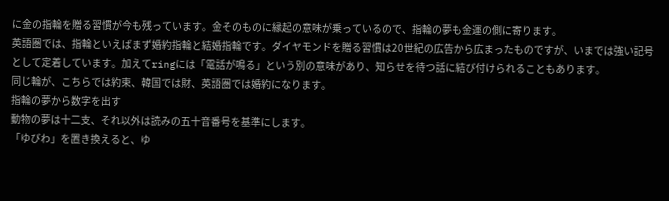に金の指輪を贈る習慣が今も残っています。金そのものに縁起の意味が乗っているので、指輪の夢も金運の側に寄ります。
英語圏では、指輪といえばまず婚約指輪と結婚指輪です。ダイヤモンドを贈る習慣は20世紀の広告から広まったものですが、いまでは強い記号として定着しています。加えてringには「電話が鳴る」という別の意味があり、知らせを待つ話に結び付けられることもあります。
同じ輪が、こちらでは約束、韓国では財、英語圏では婚約になります。
指輪の夢から数字を出す
動物の夢は十二支、それ以外は読みの五十音番号を基準にします。
「ゆびわ」を置き換えると、ゆ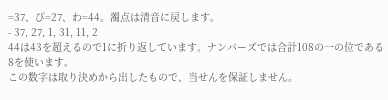=37、び=27、わ=44。濁点は清音に戻します。
- 37, 27, 1, 31, 11, 2
44は43を超えるので1に折り返しています。ナンバーズでは合計108の一の位である8を使います。
この数字は取り決めから出したもので、当せんを保証しません。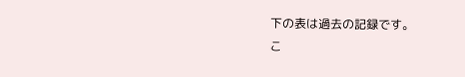下の表は過去の記録です。
こ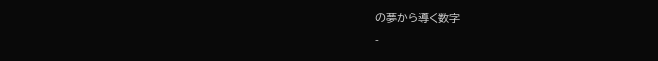の夢から導く数字
-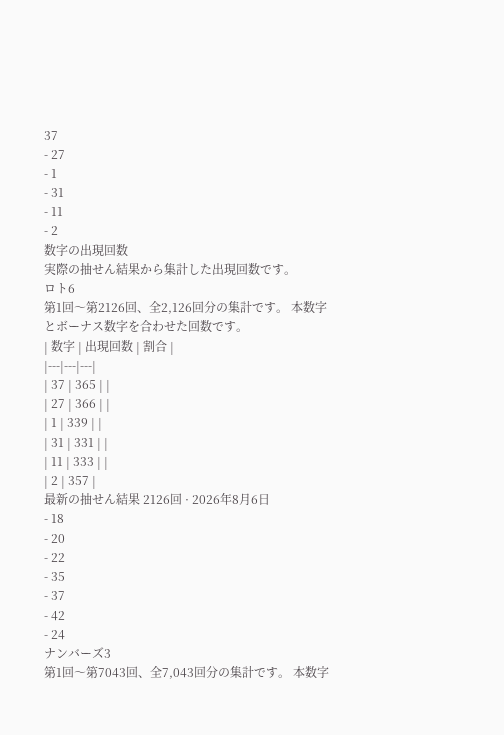37
- 27
- 1
- 31
- 11
- 2
数字の出現回数
実際の抽せん結果から集計した出現回数です。
ロト6
第1回〜第2126回、全2,126回分の集計です。 本数字とボーナス数字を合わせた回数です。
| 数字 | 出現回数 | 割合 |
|---|---|---|
| 37 | 365 | |
| 27 | 366 | |
| 1 | 339 | |
| 31 | 331 | |
| 11 | 333 | |
| 2 | 357 |
最新の抽せん結果 2126回 · 2026年8月6日
- 18
- 20
- 22
- 35
- 37
- 42
- 24
ナンバーズ3
第1回〜第7043回、全7,043回分の集計です。 本数字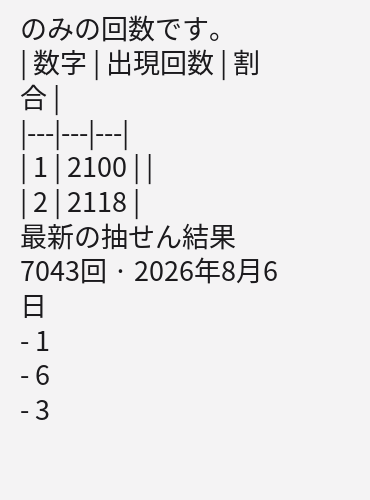のみの回数です。
| 数字 | 出現回数 | 割合 |
|---|---|---|
| 1 | 2100 | |
| 2 | 2118 |
最新の抽せん結果 7043回 · 2026年8月6日
- 1
- 6
- 3